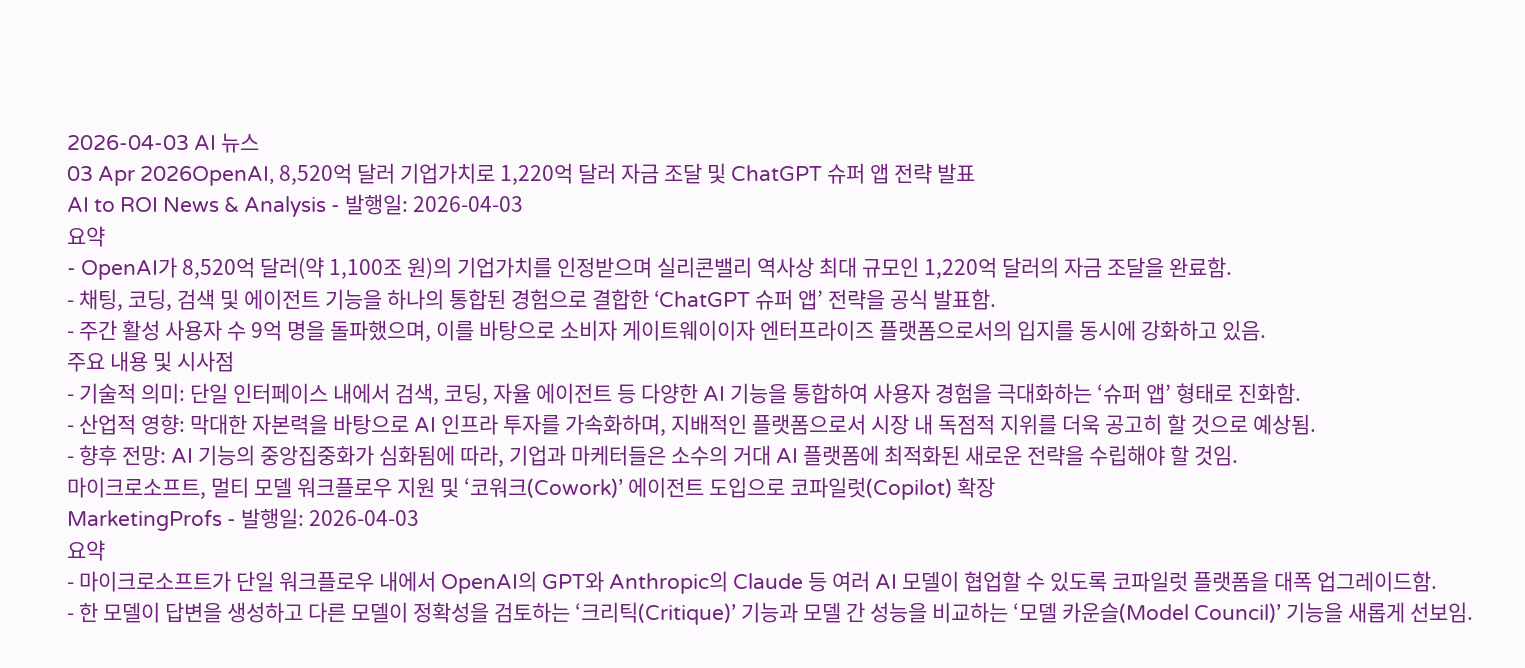2026-04-03 AI 뉴스
03 Apr 2026OpenAI, 8,520억 달러 기업가치로 1,220억 달러 자금 조달 및 ChatGPT 슈퍼 앱 전략 발표
AI to ROI News & Analysis - 발행일: 2026-04-03
요약
- OpenAI가 8,520억 달러(약 1,100조 원)의 기업가치를 인정받으며 실리콘밸리 역사상 최대 규모인 1,220억 달러의 자금 조달을 완료함.
- 채팅, 코딩, 검색 및 에이전트 기능을 하나의 통합된 경험으로 결합한 ‘ChatGPT 슈퍼 앱’ 전략을 공식 발표함.
- 주간 활성 사용자 수 9억 명을 돌파했으며, 이를 바탕으로 소비자 게이트웨이이자 엔터프라이즈 플랫폼으로서의 입지를 동시에 강화하고 있음.
주요 내용 및 시사점
- 기술적 의미: 단일 인터페이스 내에서 검색, 코딩, 자율 에이전트 등 다양한 AI 기능을 통합하여 사용자 경험을 극대화하는 ‘슈퍼 앱’ 형태로 진화함.
- 산업적 영향: 막대한 자본력을 바탕으로 AI 인프라 투자를 가속화하며, 지배적인 플랫폼으로서 시장 내 독점적 지위를 더욱 공고히 할 것으로 예상됨.
- 향후 전망: AI 기능의 중앙집중화가 심화됨에 따라, 기업과 마케터들은 소수의 거대 AI 플랫폼에 최적화된 새로운 전략을 수립해야 할 것임.
마이크로소프트, 멀티 모델 워크플로우 지원 및 ‘코워크(Cowork)’ 에이전트 도입으로 코파일럿(Copilot) 확장
MarketingProfs - 발행일: 2026-04-03
요약
- 마이크로소프트가 단일 워크플로우 내에서 OpenAI의 GPT와 Anthropic의 Claude 등 여러 AI 모델이 협업할 수 있도록 코파일럿 플랫폼을 대폭 업그레이드함.
- 한 모델이 답변을 생성하고 다른 모델이 정확성을 검토하는 ‘크리틱(Critique)’ 기능과 모델 간 성능을 비교하는 ‘모델 카운슬(Model Council)’ 기능을 새롭게 선보임.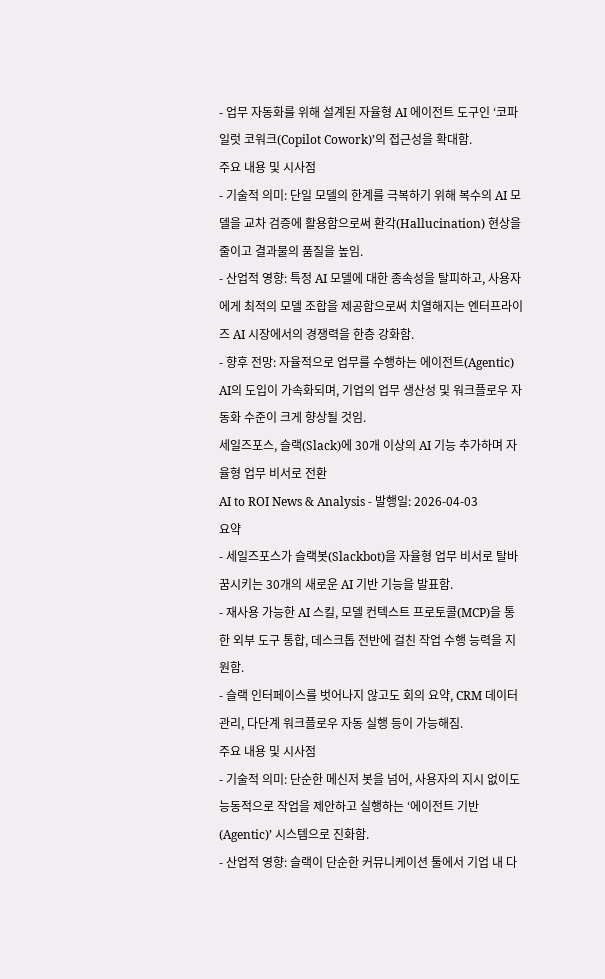- 업무 자동화를 위해 설계된 자율형 AI 에이전트 도구인 ‘코파일럿 코워크(Copilot Cowork)’의 접근성을 확대함.
주요 내용 및 시사점
- 기술적 의미: 단일 모델의 한계를 극복하기 위해 복수의 AI 모델을 교차 검증에 활용함으로써 환각(Hallucination) 현상을 줄이고 결과물의 품질을 높임.
- 산업적 영향: 특정 AI 모델에 대한 종속성을 탈피하고, 사용자에게 최적의 모델 조합을 제공함으로써 치열해지는 엔터프라이즈 AI 시장에서의 경쟁력을 한층 강화함.
- 향후 전망: 자율적으로 업무를 수행하는 에이전트(Agentic) AI의 도입이 가속화되며, 기업의 업무 생산성 및 워크플로우 자동화 수준이 크게 향상될 것임.
세일즈포스, 슬랙(Slack)에 30개 이상의 AI 기능 추가하며 자율형 업무 비서로 전환
AI to ROI News & Analysis - 발행일: 2026-04-03
요약
- 세일즈포스가 슬랙봇(Slackbot)을 자율형 업무 비서로 탈바꿈시키는 30개의 새로운 AI 기반 기능을 발표함.
- 재사용 가능한 AI 스킬, 모델 컨텍스트 프로토콜(MCP)을 통한 외부 도구 통합, 데스크톱 전반에 걸친 작업 수행 능력을 지원함.
- 슬랙 인터페이스를 벗어나지 않고도 회의 요약, CRM 데이터 관리, 다단계 워크플로우 자동 실행 등이 가능해짐.
주요 내용 및 시사점
- 기술적 의미: 단순한 메신저 봇을 넘어, 사용자의 지시 없이도 능동적으로 작업을 제안하고 실행하는 ‘에이전트 기반(Agentic)’ 시스템으로 진화함.
- 산업적 영향: 슬랙이 단순한 커뮤니케이션 툴에서 기업 내 다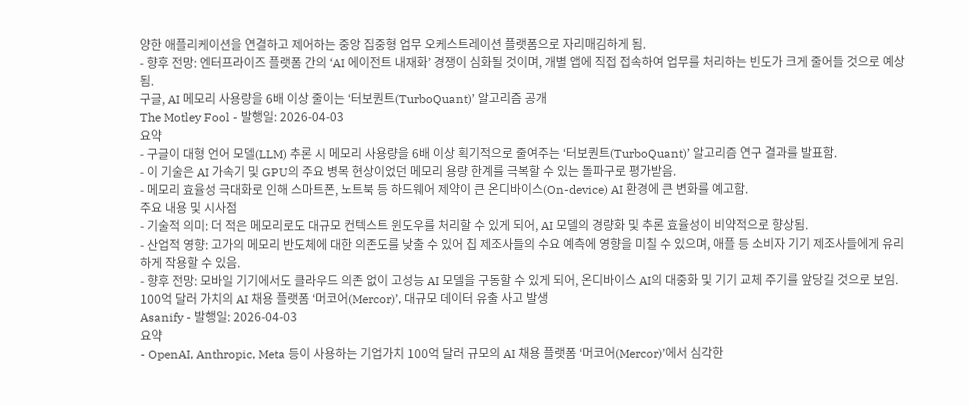양한 애플리케이션을 연결하고 제어하는 중앙 집중형 업무 오케스트레이션 플랫폼으로 자리매김하게 됨.
- 향후 전망: 엔터프라이즈 플랫폼 간의 ‘AI 에이전트 내재화’ 경쟁이 심화될 것이며, 개별 앱에 직접 접속하여 업무를 처리하는 빈도가 크게 줄어들 것으로 예상됨.
구글, AI 메모리 사용량을 6배 이상 줄이는 ‘터보퀀트(TurboQuant)’ 알고리즘 공개
The Motley Fool - 발행일: 2026-04-03
요약
- 구글이 대형 언어 모델(LLM) 추론 시 메모리 사용량을 6배 이상 획기적으로 줄여주는 ‘터보퀀트(TurboQuant)’ 알고리즘 연구 결과를 발표함.
- 이 기술은 AI 가속기 및 GPU의 주요 병목 현상이었던 메모리 용량 한계를 극복할 수 있는 돌파구로 평가받음.
- 메모리 효율성 극대화로 인해 스마트폰, 노트북 등 하드웨어 제약이 큰 온디바이스(On-device) AI 환경에 큰 변화를 예고함.
주요 내용 및 시사점
- 기술적 의미: 더 적은 메모리로도 대규모 컨텍스트 윈도우를 처리할 수 있게 되어, AI 모델의 경량화 및 추론 효율성이 비약적으로 향상됨.
- 산업적 영향: 고가의 메모리 반도체에 대한 의존도를 낮출 수 있어 칩 제조사들의 수요 예측에 영향을 미칠 수 있으며, 애플 등 소비자 기기 제조사들에게 유리하게 작용할 수 있음.
- 향후 전망: 모바일 기기에서도 클라우드 의존 없이 고성능 AI 모델을 구동할 수 있게 되어, 온디바이스 AI의 대중화 및 기기 교체 주기를 앞당길 것으로 보임.
100억 달러 가치의 AI 채용 플랫폼 ‘머코어(Mercor)’, 대규모 데이터 유출 사고 발생
Asanify - 발행일: 2026-04-03
요약
- OpenAI, Anthropic, Meta 등이 사용하는 기업가치 100억 달러 규모의 AI 채용 플랫폼 ‘머코어(Mercor)’에서 심각한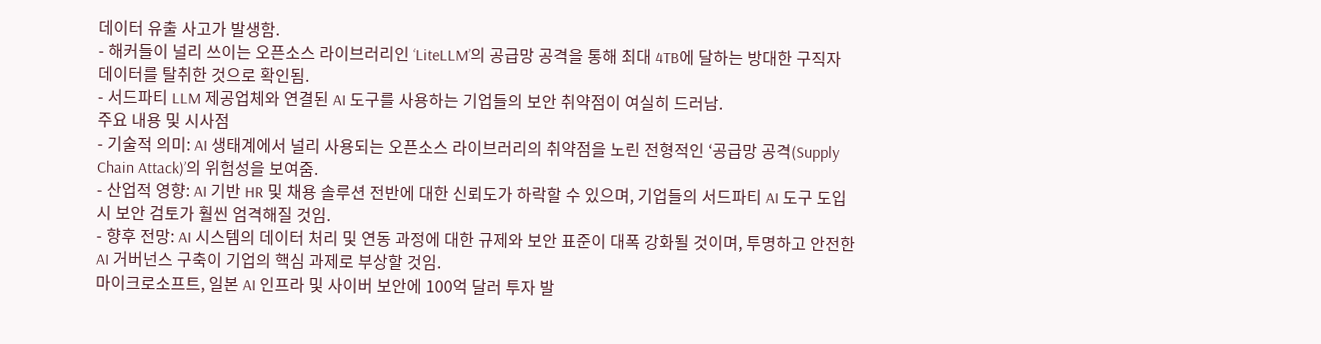데이터 유출 사고가 발생함.
- 해커들이 널리 쓰이는 오픈소스 라이브러리인 ‘LiteLLM’의 공급망 공격을 통해 최대 4TB에 달하는 방대한 구직자 데이터를 탈취한 것으로 확인됨.
- 서드파티 LLM 제공업체와 연결된 AI 도구를 사용하는 기업들의 보안 취약점이 여실히 드러남.
주요 내용 및 시사점
- 기술적 의미: AI 생태계에서 널리 사용되는 오픈소스 라이브러리의 취약점을 노린 전형적인 ‘공급망 공격(Supply Chain Attack)’의 위험성을 보여줌.
- 산업적 영향: AI 기반 HR 및 채용 솔루션 전반에 대한 신뢰도가 하락할 수 있으며, 기업들의 서드파티 AI 도구 도입 시 보안 검토가 훨씬 엄격해질 것임.
- 향후 전망: AI 시스템의 데이터 처리 및 연동 과정에 대한 규제와 보안 표준이 대폭 강화될 것이며, 투명하고 안전한 AI 거버넌스 구축이 기업의 핵심 과제로 부상할 것임.
마이크로소프트, 일본 AI 인프라 및 사이버 보안에 100억 달러 투자 발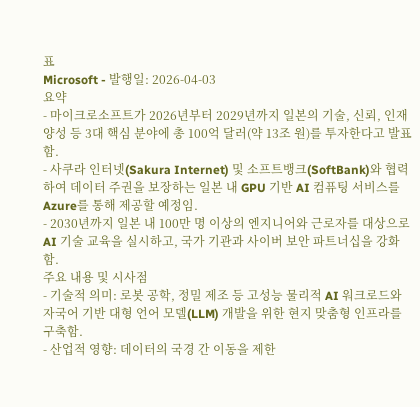표
Microsoft - 발행일: 2026-04-03
요약
- 마이크로소프트가 2026년부터 2029년까지 일본의 기술, 신뢰, 인재 양성 등 3대 핵심 분야에 총 100억 달러(약 13조 원)를 투자한다고 발표함.
- 사쿠라 인터넷(Sakura Internet) 및 소프트뱅크(SoftBank)와 협력하여 데이터 주권을 보장하는 일본 내 GPU 기반 AI 컴퓨팅 서비스를 Azure를 통해 제공할 예정임.
- 2030년까지 일본 내 100만 명 이상의 엔지니어와 근로자를 대상으로 AI 기술 교육을 실시하고, 국가 기관과 사이버 보안 파트너십을 강화함.
주요 내용 및 시사점
- 기술적 의미: 로봇 공학, 정밀 제조 등 고성능 물리적 AI 워크로드와 자국어 기반 대형 언어 모델(LLM) 개발을 위한 현지 맞춤형 인프라를 구축함.
- 산업적 영향: 데이터의 국경 간 이동을 제한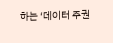하는 ‘데이터 주권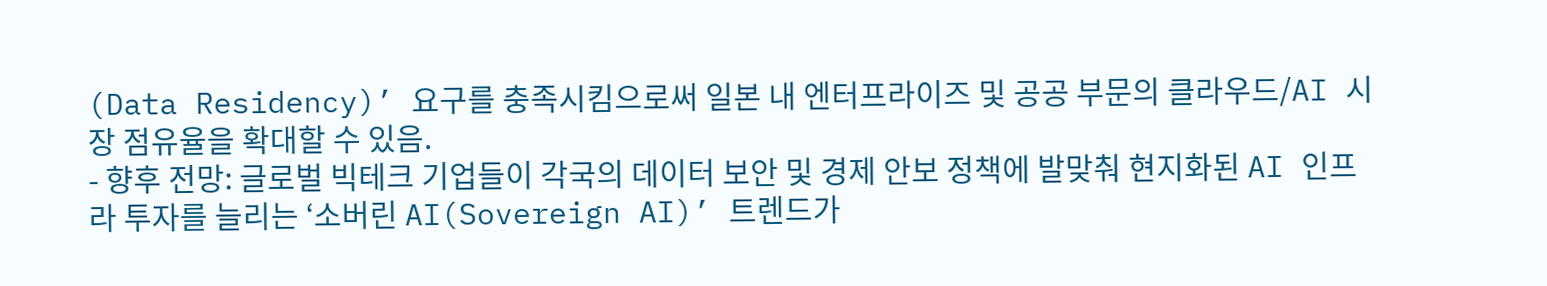(Data Residency)’ 요구를 충족시킴으로써 일본 내 엔터프라이즈 및 공공 부문의 클라우드/AI 시장 점유율을 확대할 수 있음.
- 향후 전망: 글로벌 빅테크 기업들이 각국의 데이터 보안 및 경제 안보 정책에 발맞춰 현지화된 AI 인프라 투자를 늘리는 ‘소버린 AI(Sovereign AI)’ 트렌드가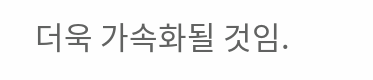더욱 가속화될 것임.